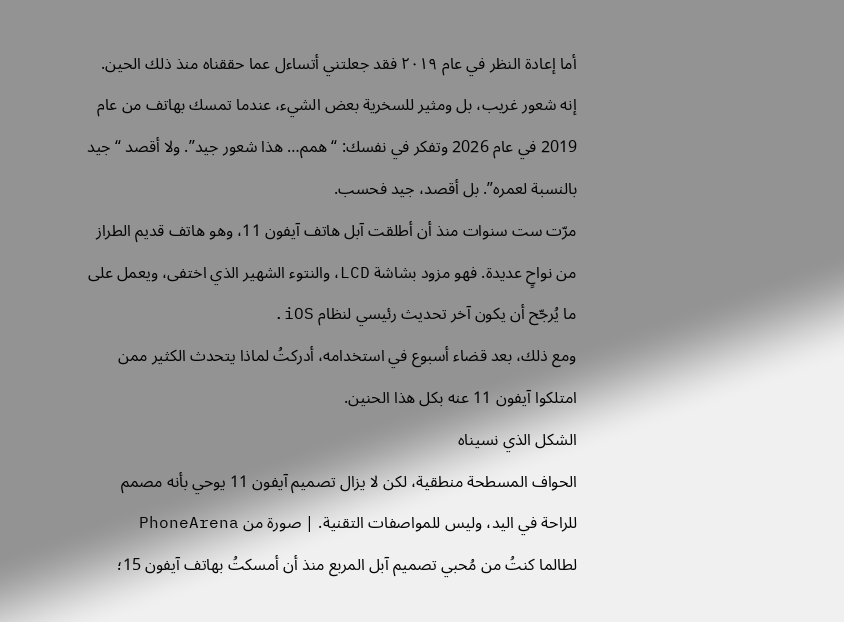أما إعادة النظر في عام ٢٠١٩ فقد جعلتني أتساءل عما حققناه منذ ذلك الحين.
إنه شعور غريب، بل ومثير للسخرية بعض الشيء، عندما تمسك بهاتف من عام 2019 في عام 2026 وتفكر في نفسك: “همم… هذا شعور جيد”. ولا أقصد “جيد بالنسبة لعمره”. بل أقصد، جيد فحسب.
مرّت ست سنوات منذ أن أطلقت آبل هاتف آيفون 11، وهو هاتف قديم الطراز من نواحٍ عديدة. فهو مزود بشاشة LCD، والنتوء الشهير الذي اختفى، ويعمل على ما يُرجّح أن يكون آخر تحديث رئيسي لنظام iOS.
ومع ذلك، بعد قضاء أسبوع في استخدامه، أدركتُ لماذا يتحدث الكثير ممن امتلكوا آيفون 11 عنه بكل هذا الحنين.
الشكل الذي نسيناه
الحواف المسطحة منطقية، لكن لا يزال تصميم آيفون 11 يوحي بأنه مصمم للراحة في اليد، وليس للمواصفات التقنية. | صورة من PhoneArena
لطالما كنتُ من مُحبي تصميم آبل المربع منذ أن أمسكتُ بهاتف آيفون 15؛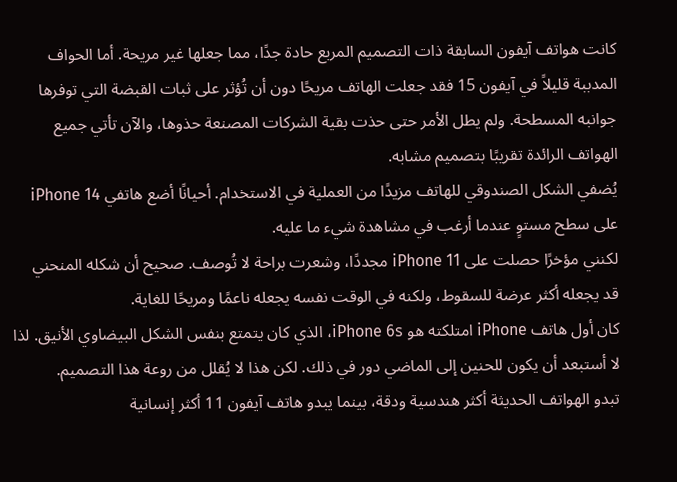كانت هواتف آيفون السابقة ذات التصميم المربع حادة جدًا، مما جعلها غير مريحة. أما الحواف المدببة قليلاً في آيفون 15 فقد جعلت الهاتف مريحًا دون أن تُؤثر على ثبات القبضة التي توفرها جوانبه المسطحة. ولم يطل الأمر حتى حذت بقية الشركات المصنعة حذوها، والآن تأتي جميع الهواتف الرائدة تقريبًا بتصميم مشابه.
يُضفي الشكل الصندوقي للهاتف مزيدًا من العملية في الاستخدام. أحيانًا أضع هاتفي iPhone 14 على سطح مستوٍ عندما أرغب في مشاهدة شيء ما عليه.
لكنني مؤخرًا حصلت على iPhone 11 مجددًا، وشعرت براحة لا تُوصف. صحيح أن شكله المنحني قد يجعله أكثر عرضة للسقوط، ولكنه في الوقت نفسه يجعله ناعمًا ومريحًا للغاية.
كان أول هاتف iPhone امتلكته هو iPhone 6s، الذي كان يتمتع بنفس الشكل البيضاوي الأنيق. لذا لا أستبعد أن يكون للحنين إلى الماضي دور في ذلك. لكن هذا لا يُقلل من روعة هذا التصميم.
تبدو الهواتف الحديثة أكثر هندسية ودقة، بينما يبدو هاتف آيفون 11 أكثر إنسانية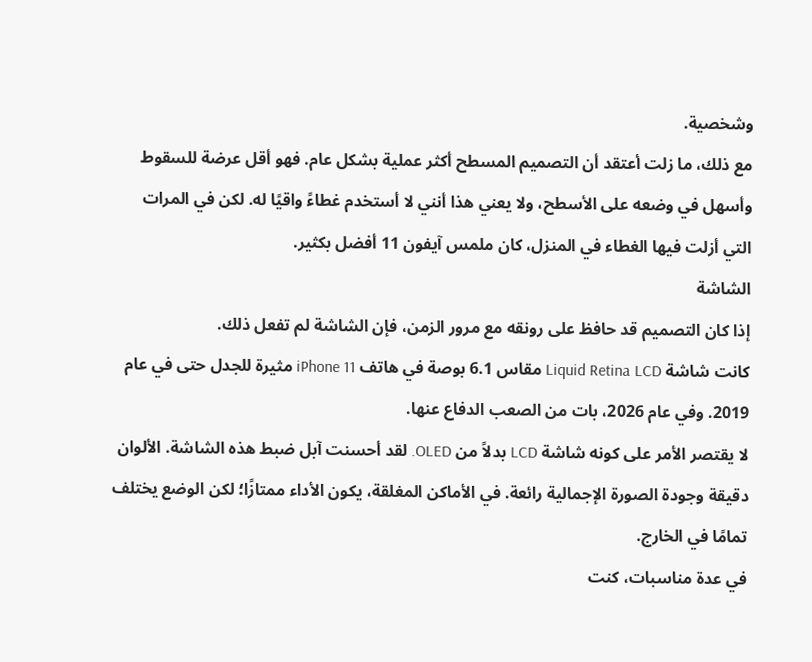وشخصية.
مع ذلك، ما زلت أعتقد أن التصميم المسطح أكثر عملية بشكل عام. فهو أقل عرضة للسقوط وأسهل في وضعه على الأسطح، ولا يعني هذا أنني لا أستخدم غطاءً واقيًا له. لكن في المرات التي أزلت فيها الغطاء في المنزل، كان ملمس آيفون 11 أفضل بكثير.
الشاشة
إذا كان التصميم قد حافظ على رونقه مع مرور الزمن، فإن الشاشة لم تفعل ذلك.
كانت شاشة Liquid Retina LCD مقاس 6.1 بوصة في هاتف iPhone 11 مثيرة للجدل حتى في عام 2019. وفي عام 2026، بات من الصعب الدفاع عنها.
لا يقتصر الأمر على كونه شاشة LCD بدلاً من OLED. لقد أحسنت آبل ضبط هذه الشاشة. الألوان دقيقة وجودة الصورة الإجمالية رائعة. في الأماكن المغلقة، يكون الأداء ممتازًا؛ لكن الوضع يختلف تمامًا في الخارج.
في عدة مناسبات، كنت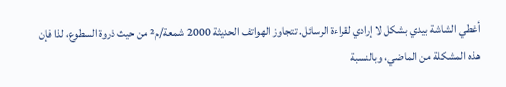أغطي الشاشة بيدي بشكل لا إرادي لقراءة الرسائل. تتجاوز الهواتف الحديثة 2000 شمعة/م² من حيث ذروة السطوع، لذا فإن هذه المشكلة من الماضي، وبالنسبة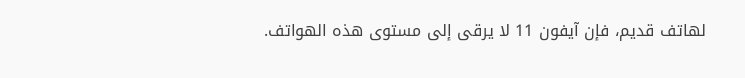لهاتف قديم، فإن آيفون 11 لا يرقى إلى مستوى هذه الهواتف.